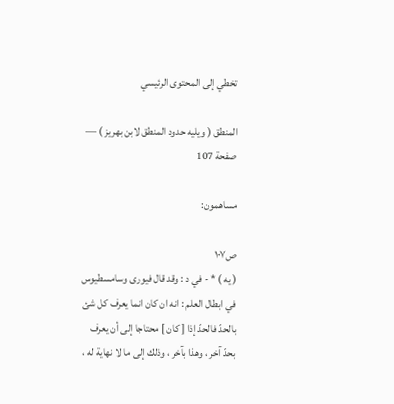تخطي إلى المحتوى الرئيسي

المنطق ( ويليه حدود المنطق لابن بهريز ) — صفحة 107

مساهمون:

ص١٠٧
( يه ) * - في د : وقد قال فيورى وسامسطيوس في ابطال العلم : انه ان كان انما يعرف كل شئ بالحدّ فالحدّ إذا [ كان ] محتاجا إلى أن يعرف بحدّ آخر ، وهذا بآخر ، وذلك إلى ما لا نهاية له ،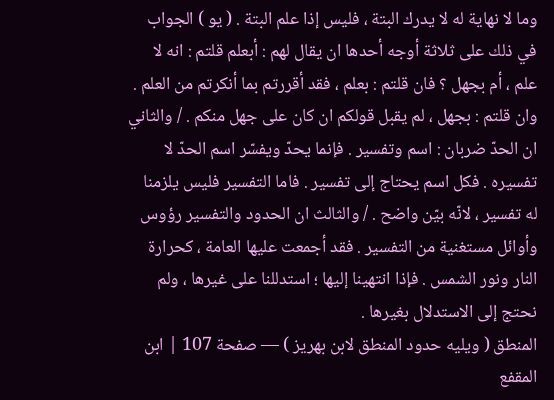وما لا نهاية له لا يدرك البتة ، فليس إذا علم البتة . ( يو ) الجواب في ذلك على ثلاثة أوجه أحدها ان يقال لهم : أبعلم قلتم : انه لا علم ، أم بجهل ؟ فان قلتم : بعلم ، فقد أقررتم بما أنكرتم من العلم . وان قلتم : بجهل ، لم يقبل قولكم ان كان على جهل منكم . / والثاني ان الحدّ ضربان : اسم وتفسير . فإنما يحدّ ويفسّر اسم الحدّ لا تفسيره . فكل اسم يحتاج إلى تفسير . فاما التفسير فليس يلزمنا له تفسير ، لانّه بيّن واضح . / والثالث ان الحدود والتفسير رؤوس وأوائل مستغنية من التفسير . فقد أجمعت عليها العامة ، كحرارة النار ونور الشمس . فإذا انتهينا إليها ؛ استدللنا على غيرها ، ولم نحتج إلى الاستدلال بغيرها .
المنطق ( ويليه حدود المنطق لابن بهريز ) — صفحة 107 | ابن المقفع